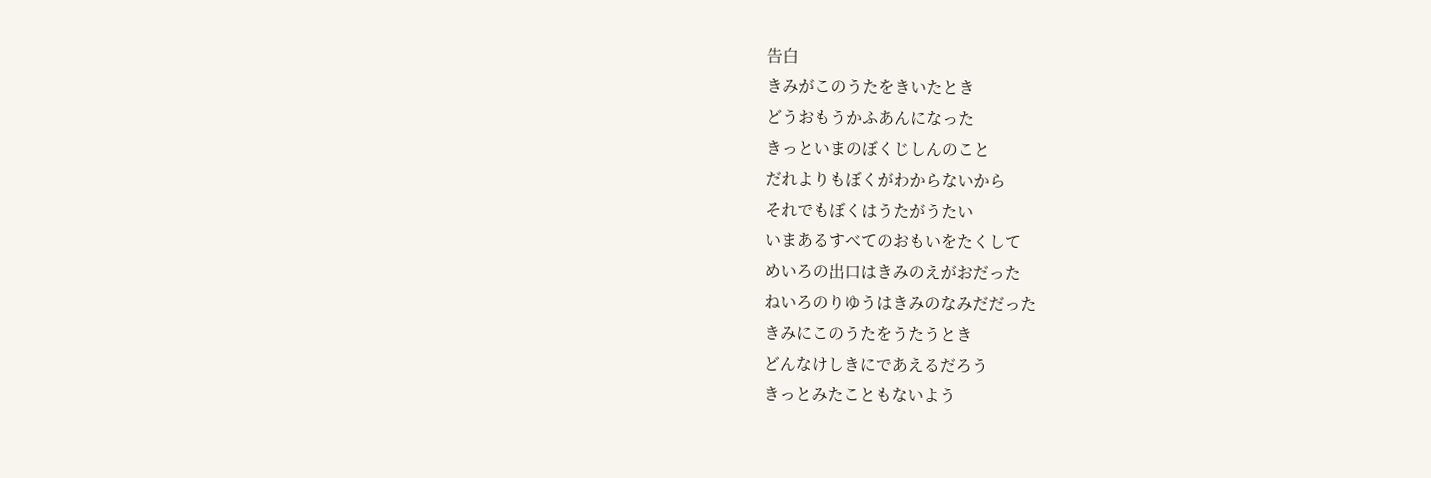告白
きみがこのうたをきいたとき
どうおもうかふあんになった
きっといまのぼくじしんのこと
だれよりもぼくがわからないから
それでもぼくはうたがうたい
いまあるすべてのおもいをたくして
めいろの出口はきみのえがおだった
ねいろのりゆうはきみのなみだだった
きみにこのうたをうたうとき
どんなけしきにであえるだろう
きっとみたこともないよう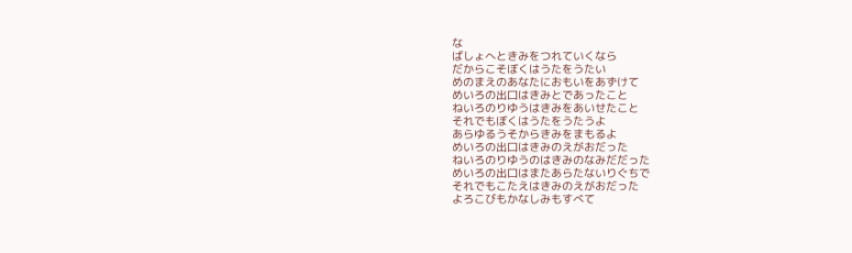な
ばしょへときみをつれていくなら
だからこそぼくはうたをうたい
めのまえのあなたにおもいをあずけて
めいろの出口はきみとであったこと
ねいろのりゆうはきみをあいせたこと
それでもぼくはうたをうたうよ
あらゆるうそからきみをまもるよ
めいろの出口はきみのえがおだった
ねいろのりゆうのはきみのなみだだった
めいろの出口はまたあらたないりぐちで
それでもこたえはきみのえがおだった
よろこびもかなしみもすべて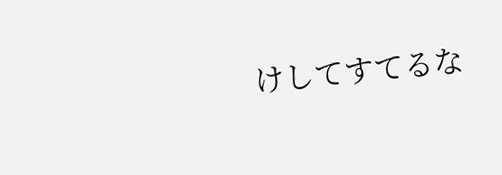けしてすてるな